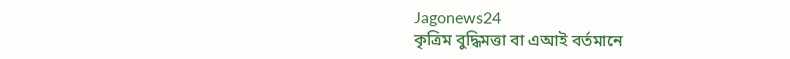Jagonews24
কৃত্রিম বুদ্ধিমত্তা বা এআই বর্তমানে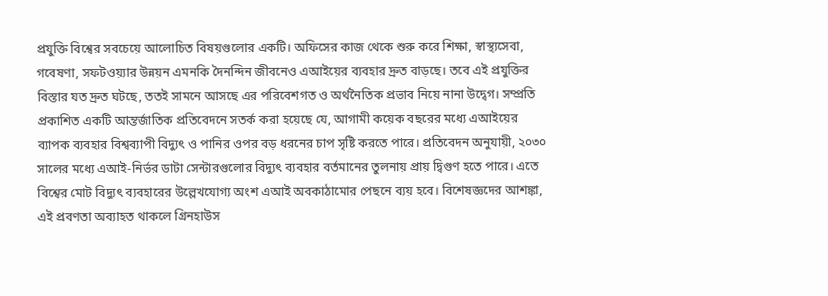প্রযুক্তি বিশ্বের সবচেয়ে আলোচিত বিষয়গুলোর একটি। অফিসের কাজ থেকে শুরু করে শিক্ষা, স্বাস্থ্যসেবা, গবেষণা, সফটওয়্যার উন্নয়ন এমনকি দৈনন্দিন জীবনেও এআইয়ের ব্যবহার দ্রুত বাড়ছে। তবে এই প্রযুক্তির বিস্তার যত দ্রুত ঘটছে, ততই সামনে আসছে এর পরিবেশগত ও অর্থনৈতিক প্রভাব নিয়ে নানা উদ্বেগ। সম্প্রতি প্রকাশিত একটি আন্তর্জাতিক প্রতিবেদনে সতর্ক করা হয়েছে যে, আগামী কয়েক বছরের মধ্যে এআইয়ের ব্যাপক ব্যবহার বিশ্বব্যাপী বিদ্যুৎ ও পানির ওপর বড় ধরনের চাপ সৃষ্টি করতে পারে। প্রতিবেদন অনুযায়ী, ২০৩০ সালের মধ্যে এআই-নির্ভর ডাটা সেন্টারগুলোর বিদ্যুৎ ব্যবহার বর্তমানের তুলনায় প্রায় দ্বিগুণ হতে পারে। এতে বিশ্বের মোট বিদ্যুৎ ব্যবহারের উল্লেখযোগ্য অংশ এআই অবকাঠামোর পেছনে ব্যয় হবে। বিশেষজ্ঞদের আশঙ্কা, এই প্রবণতা অব্যাহত থাকলে গ্রিনহাউস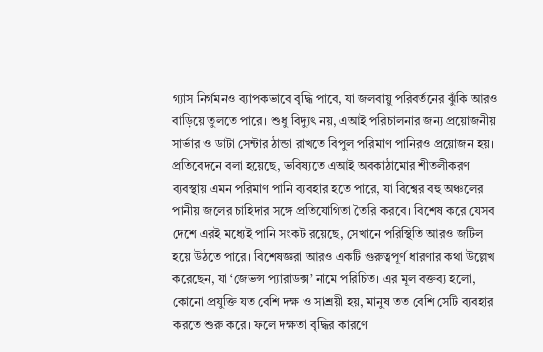গ্যাস নির্গমনও ব্যাপকভাবে বৃদ্ধি পাবে, যা জলবায়ু পরিবর্তনের ঝুঁকি আরও বাড়িয়ে তুলতে পারে। শুধু বিদ্যুৎ নয়, এআই পরিচালনার জন্য প্রয়োজনীয় সার্ভার ও ডাটা সেন্টার ঠান্ডা রাখতে বিপুল পরিমাণ পানিরও প্রয়োজন হয়। প্রতিবেদনে বলা হয়েছে, ভবিষ্যতে এআই অবকাঠামোর শীতলীকরণ ব্যবস্থায় এমন পরিমাণ পানি ব্যবহার হতে পারে, যা বিশ্বের বহু অঞ্চলের পানীয় জলের চাহিদার সঙ্গে প্রতিযোগিতা তৈরি করবে। বিশেষ করে যেসব দেশে এরই মধ্যেই পানি সংকট রয়েছে, সেখানে পরিস্থিতি আরও জটিল হয়ে উঠতে পারে। বিশেষজ্ঞরা আরও একটি গুরুত্বপূর্ণ ধারণার কথা উল্লেখ করেছেন, যা ‘জেভন্স প্যারাডক্স’ নামে পরিচিত। এর মূল বক্তব্য হলো, কোনো প্রযুক্তি যত বেশি দক্ষ ও সাশ্রয়ী হয়, মানুষ তত বেশি সেটি ব্যবহার করতে শুরু করে। ফলে দক্ষতা বৃদ্ধির কারণে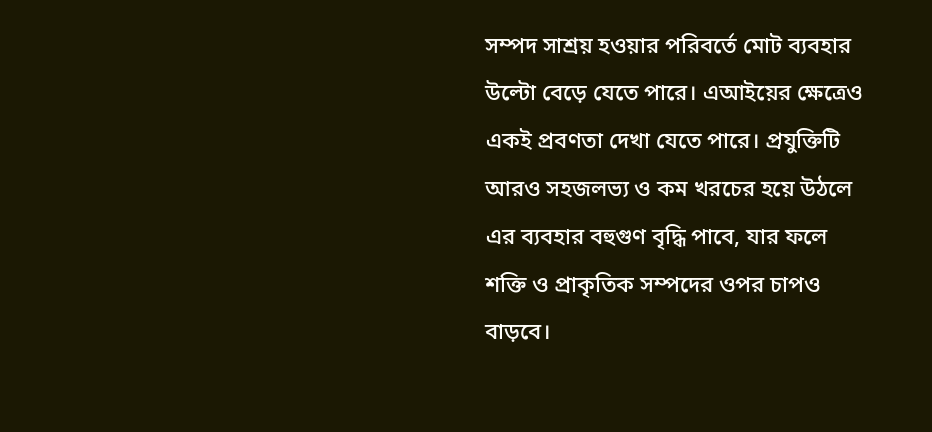সম্পদ সাশ্রয় হওয়ার পরিবর্তে মোট ব্যবহার উল্টো বেড়ে যেতে পারে। এআইয়ের ক্ষেত্রেও একই প্রবণতা দেখা যেতে পারে। প্রযুক্তিটি আরও সহজলভ্য ও কম খরচের হয়ে উঠলে এর ব্যবহার বহুগুণ বৃদ্ধি পাবে, যার ফলে শক্তি ও প্রাকৃতিক সম্পদের ওপর চাপও বাড়বে।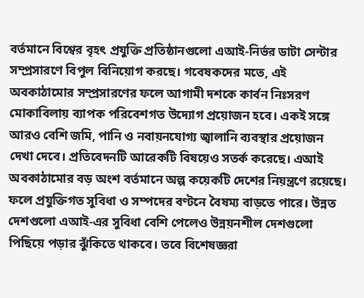বর্তমানে বিশ্বের বৃহৎ প্রযুক্তি প্রতিষ্ঠানগুলো এআই-নির্ভর ডাটা সেন্টার সম্প্রসারণে বিপুল বিনিয়োগ করছে। গবেষকদের মতে, এই অবকাঠামোর সম্প্রসারণের ফলে আগামী দশকে কার্বন নিঃসরণ মোকাবিলায় ব্যাপক পরিবেশগত উদ্যোগ প্রয়োজন হবে। একই সঙ্গে আরও বেশি জমি, পানি ও নবায়নযোগ্য জ্বালানি ব্যবস্থার প্রয়োজন দেখা দেবে। প্রতিবেদনটি আরেকটি বিষয়েও সতর্ক করেছে। এআই অবকাঠামোর বড় অংশ বর্তমানে অল্প কয়েকটি দেশের নিয়ন্ত্রণে রয়েছে। ফলে প্রযুক্তিগত সুবিধা ও সম্পদের বণ্টনে বৈষম্য বাড়তে পারে। উন্নত দেশগুলো এআই-এর সুবিধা বেশি পেলেও উন্নয়নশীল দেশগুলো পিছিয়ে পড়ার ঝুঁকিতে থাকবে। তবে বিশেষজ্ঞরা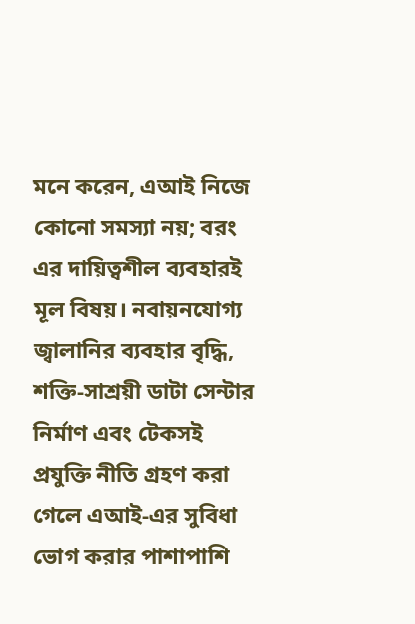মনে করেন, এআই নিজে কোনো সমস্যা নয়; বরং এর দায়িত্বশীল ব্যবহারই মূল বিষয়। নবায়নযোগ্য জ্বালানির ব্যবহার বৃদ্ধি, শক্তি-সাশ্রয়ী ডাটা সেন্টার নির্মাণ এবং টেকসই প্রযুক্তি নীতি গ্রহণ করা গেলে এআই-এর সুবিধা ভোগ করার পাশাপাশি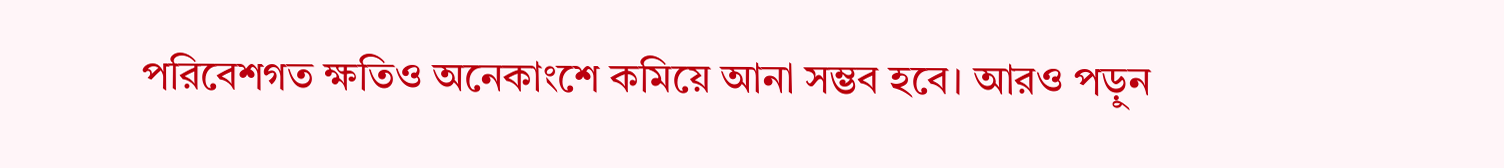পরিবেশগত ক্ষতিও অনেকাংশে কমিয়ে আনা সম্ভব হবে। আরও পড়ুন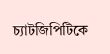চ্যাটজিপিটিকে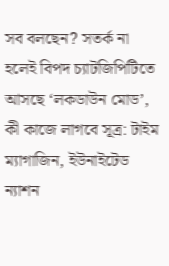সব বলছেন? সতর্ক না হলেই বিপদ চ্যাটজিপিটিতে আসছে ‘লকডাউন মোড’, কী কাজে লাগবে সূত্র: টাইম ম্যাগাজিন, ইউনাইটেড ন্যাশন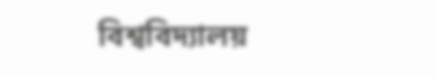বিশ্ববিদ্যালয়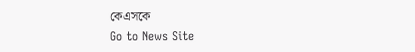কেএসকে
Go to News Site